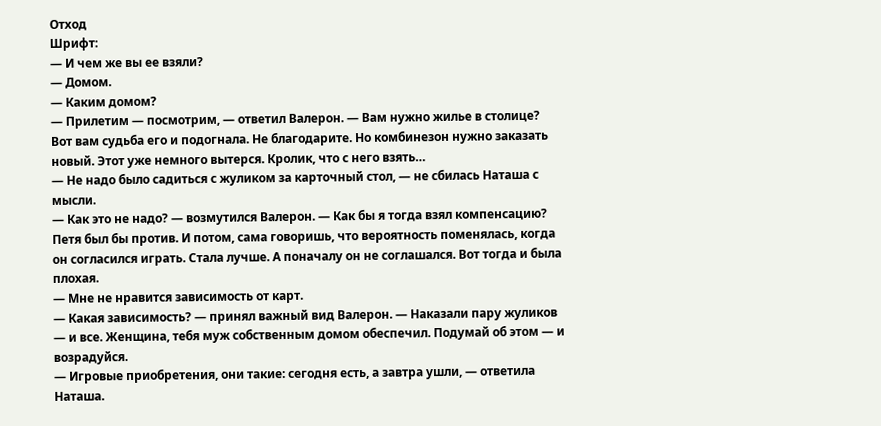Отход
Шрифт:
— И чем же вы ее взяли?
— Домом.
— Каким домом?
— Прилетим — посмотрим, — ответил Валерон. — Вам нужно жилье в столице? Вот вам судьба его и подогнала. Не благодарите. Но комбинезон нужно заказать новый. Этот уже немного вытерся. Кролик, что с него взять…
— Не надо было садиться с жуликом за карточный стол, — не сбилась Наташа с мысли.
— Как это не надо? — возмутился Валерон. — Как бы я тогда взял компенсацию? Петя был бы против. И потом, сама говоришь, что вероятность поменялась, когда он согласился играть. Стала лучше. А поначалу он не соглашался. Вот тогда и была плохая.
— Мне не нравится зависимость от карт.
— Какая зависимость? — принял важный вид Валерон. — Наказали пару жуликов — и все. Женщина, тебя муж собственным домом обеспечил. Подумай об этом — и возрадуйся.
— Игровые приобретения, они такие: сегодня есть, а завтра ушли, — ответила Наташа.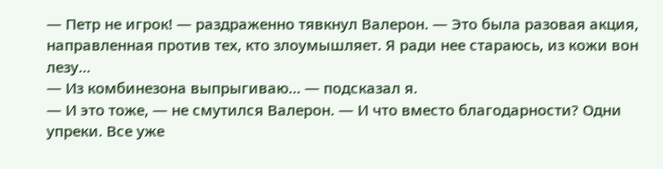— Петр не игрок! — раздраженно тявкнул Валерон. — Это была разовая акция, направленная против тех, кто злоумышляет. Я ради нее стараюсь, из кожи вон лезу…
— Из комбинезона выпрыгиваю… — подсказал я.
— И это тоже, — не смутился Валерон. — И что вместо благодарности? Одни упреки. Все уже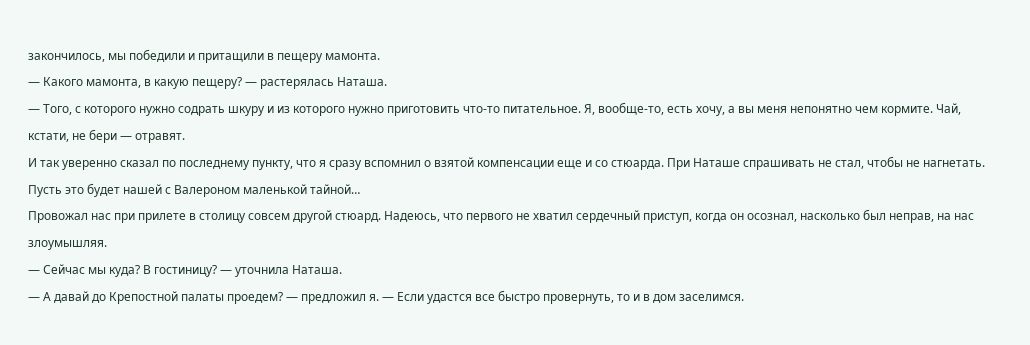закончилось, мы победили и притащили в пещеру мамонта.
— Какого мамонта, в какую пещеру? — растерялась Наташа.
— Того, с которого нужно содрать шкуру и из которого нужно приготовить что-то питательное. Я, вообще-то, есть хочу, а вы меня непонятно чем кормите. Чай, кстати, не бери — отравят.
И так уверенно сказал по последнему пункту, что я сразу вспомнил о взятой компенсации еще и со стюарда. При Наташе спрашивать не стал, чтобы не нагнетать. Пусть это будет нашей с Валероном маленькой тайной…
Провожал нас при прилете в столицу совсем другой стюард. Надеюсь, что первого не хватил сердечный приступ, когда он осознал, насколько был неправ, на нас злоумышляя.
— Сейчас мы куда? В гостиницу? — уточнила Наташа.
— А давай до Крепостной палаты проедем? — предложил я. — Если удастся все быстро провернуть, то и в дом заселимся.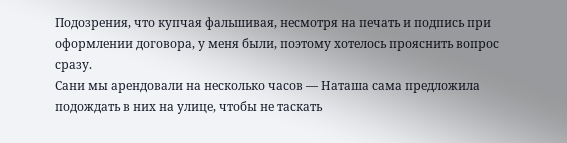Подозрения, что купчая фальшивая, несмотря на печать и подпись при оформлении договора, у меня были, поэтому хотелось прояснить вопрос сразу.
Сани мы арендовали на несколько часов — Наташа сама предложила подождать в них на улице, чтобы не таскать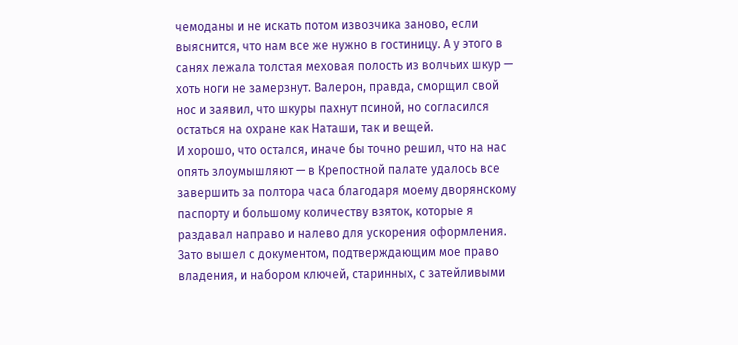чемоданы и не искать потом извозчика заново, если выяснится, что нам все же нужно в гостиницу. А у этого в санях лежала толстая меховая полость из волчьих шкур — хоть ноги не замерзнут. Валерон, правда, сморщил свой нос и заявил, что шкуры пахнут псиной, но согласился остаться на охране как Наташи, так и вещей.
И хорошо, что остался, иначе бы точно решил, что на нас опять злоумышляют — в Крепостной палате удалось все завершить за полтора часа благодаря моему дворянскому паспорту и большому количеству взяток, которые я раздавал направо и налево для ускорения оформления. Зато вышел с документом, подтверждающим мое право владения, и набором ключей, старинных, с затейливыми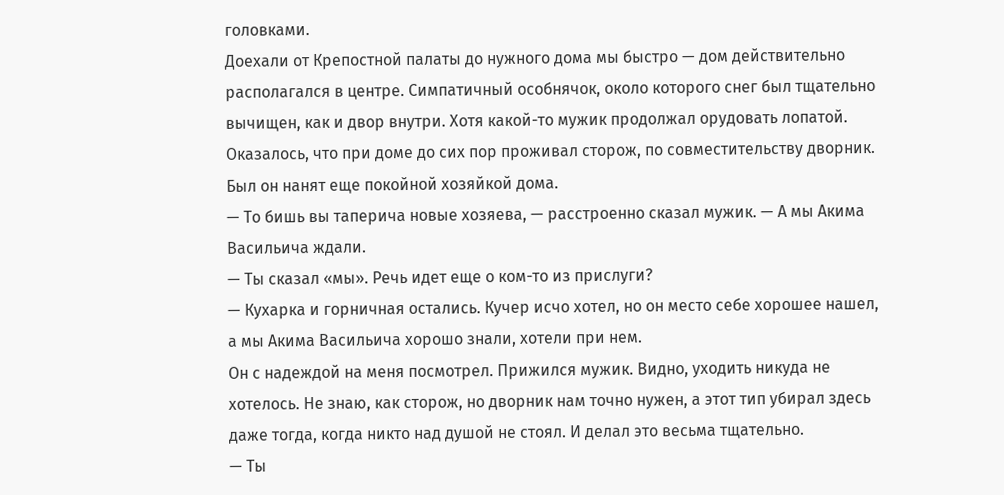головками.
Доехали от Крепостной палаты до нужного дома мы быстро — дом действительно располагался в центре. Симпатичный особнячок, около которого снег был тщательно вычищен, как и двор внутри. Хотя какой-то мужик продолжал орудовать лопатой.
Оказалось, что при доме до сих пор проживал сторож, по совместительству дворник. Был он нанят еще покойной хозяйкой дома.
— То бишь вы таперича новые хозяева, — расстроенно сказал мужик. — А мы Акима Васильича ждали.
— Ты сказал «мы». Речь идет еще о ком-то из прислуги?
— Кухарка и горничная остались. Кучер исчо хотел, но он место себе хорошее нашел, а мы Акима Васильича хорошо знали, хотели при нем.
Он с надеждой на меня посмотрел. Прижился мужик. Видно, уходить никуда не хотелось. Не знаю, как сторож, но дворник нам точно нужен, а этот тип убирал здесь даже тогда, когда никто над душой не стоял. И делал это весьма тщательно.
— Ты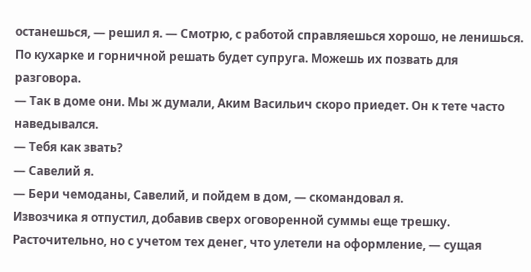останешься, — решил я. — Смотрю, с работой справляешься хорошо, не ленишься. По кухарке и горничной решать будет супруга. Можешь их позвать для разговора.
— Так в доме они. Мы ж думали, Аким Васильич скоро приедет. Он к тете часто наведывался.
— Тебя как звать?
— Савелий я.
— Бери чемоданы, Савелий, и пойдем в дом, — скомандовал я.
Извозчика я отпустил, добавив сверх оговоренной суммы еще трешку. Расточительно, но с учетом тех денег, что улетели на оформление, — сущая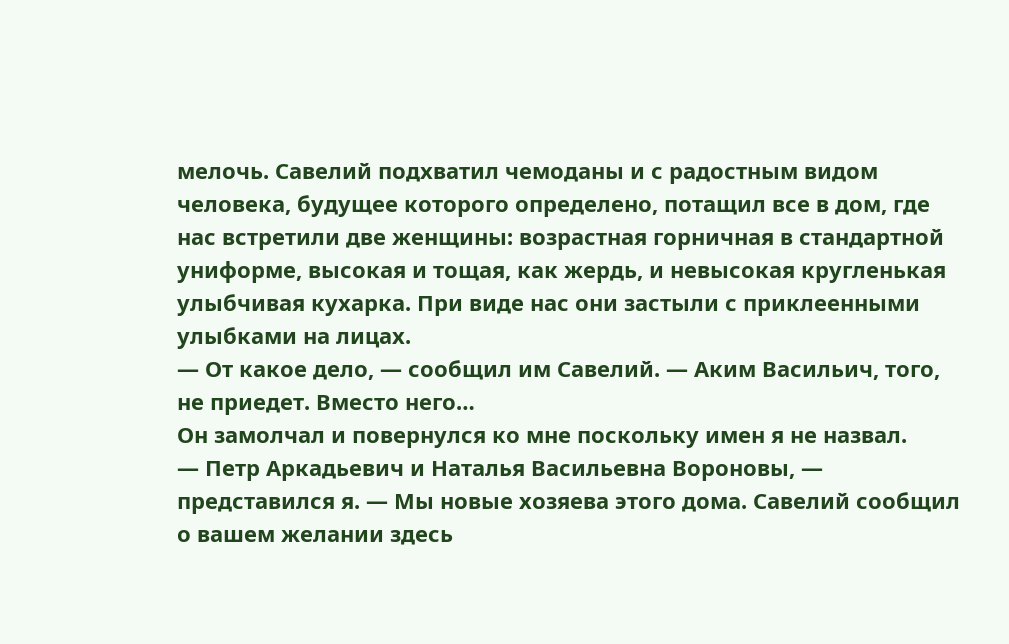мелочь. Савелий подхватил чемоданы и с радостным видом человека, будущее которого определено, потащил все в дом, где нас встретили две женщины: возрастная горничная в стандартной униформе, высокая и тощая, как жердь, и невысокая кругленькая улыбчивая кухарка. При виде нас они застыли с приклеенными улыбками на лицах.
— От какое дело, — сообщил им Савелий. — Аким Васильич, того, не приедет. Вместо него…
Он замолчал и повернулся ко мне поскольку имен я не назвал.
— Петр Аркадьевич и Наталья Васильевна Вороновы, — представился я. — Мы новые хозяева этого дома. Савелий сообщил о вашем желании здесь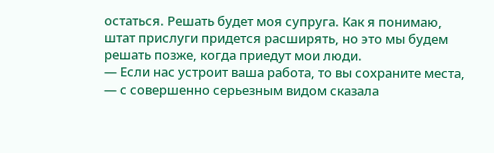остаться. Решать будет моя супруга. Как я понимаю, штат прислуги придется расширять, но это мы будем решать позже, когда приедут мои люди.
— Если нас устроит ваша работа, то вы сохраните места, — с совершенно серьезным видом сказала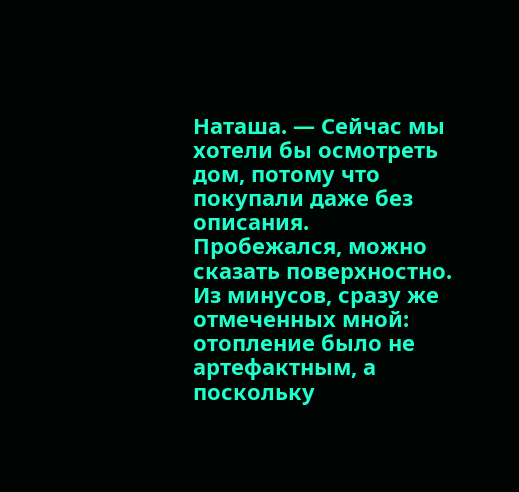Наташа. — Сейчас мы хотели бы осмотреть дом, потому что покупали даже без описания.
Пробежался, можно сказать поверхностно. Из минусов, сразу же отмеченных мной: отопление было не артефактным, а поскольку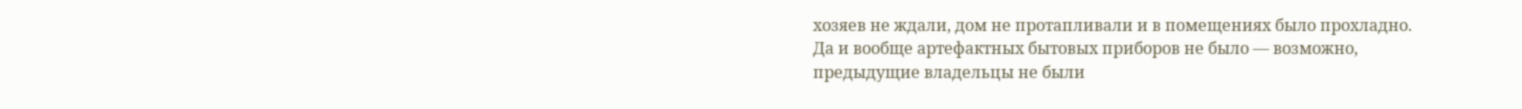хозяев не ждали, дом не протапливали и в помещениях было прохладно. Да и вообще артефактных бытовых приборов не было — возможно, предыдущие владельцы не были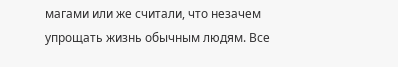магами или же считали, что незачем упрощать жизнь обычным людям. Все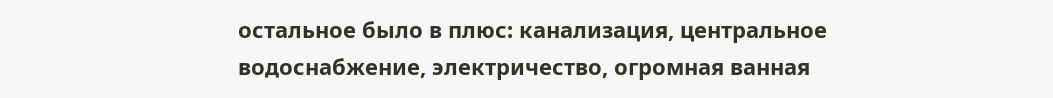остальное было в плюс: канализация, центральное водоснабжение, электричество, огромная ванная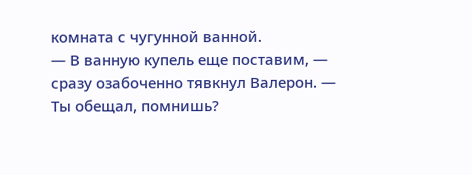комната с чугунной ванной.
— В ванную купель еще поставим, — сразу озабоченно тявкнул Валерон. — Ты обещал, помнишь?